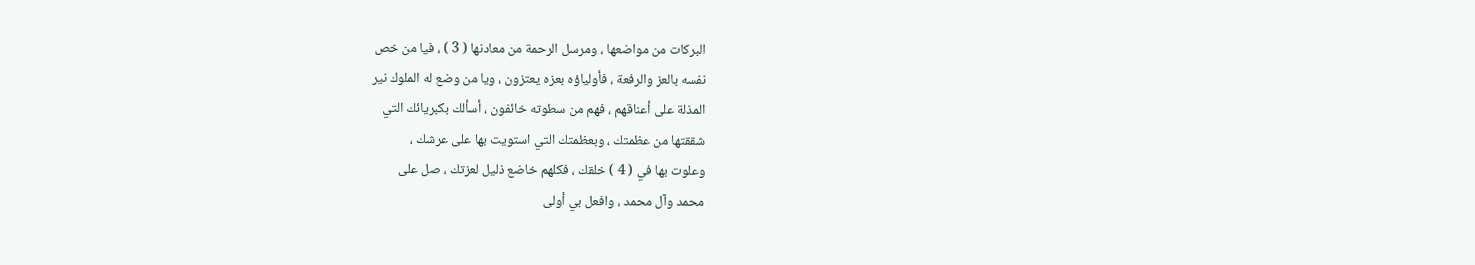البركات من مواضعها ، ومرسل الرحمة من معادنها ( 3 ) ، فيا من خص
نفسه بالعز والرفعة ، فأولياؤه بعزه يعتزون ، ويا من وضع له الملوك نير
المذلة على أعناقهم ، فهم من سطوته خائفون ، أسألك بكبريائك التي
شققتها من عظمتك ، وبعظمتك التي استويت بها على عرشك ،
وعلوت بها في ( 4 ) خلقك ، فكلهم خاضع ذليل لعزتك ، صل على
محمد وآل محمد ، وافعل بي أولى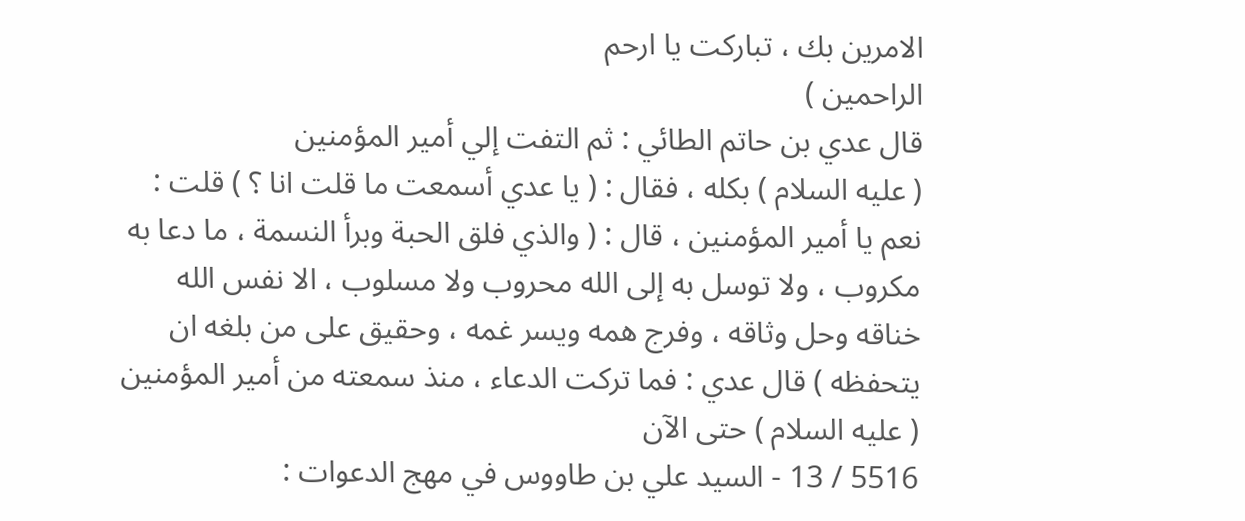الامرين بك ، تباركت يا ارحم
الراحمين )
قال عدي بن حاتم الطائي : ثم التفت إلي أمير المؤمنين
( عليه السلام ) بكله ، فقال : ( يا عدي أسمعت ما قلت انا ؟ ) قلت :
نعم يا أمير المؤمنين ، قال : ( والذي فلق الحبة وبرأ النسمة ، ما دعا به
مكروب ، ولا توسل به إلى الله محروب ولا مسلوب ، الا نفس الله
خناقه وحل وثاقه ، وفرج همه ويسر غمه ، وحقيق على من بلغه ان
يتحفظه ) قال عدي : فما تركت الدعاء ، منذ سمعته من أمير المؤمنين
( عليه السلام ) حتى الآن
5516 / 13 - السيد علي بن طاووس في مهج الدعوات :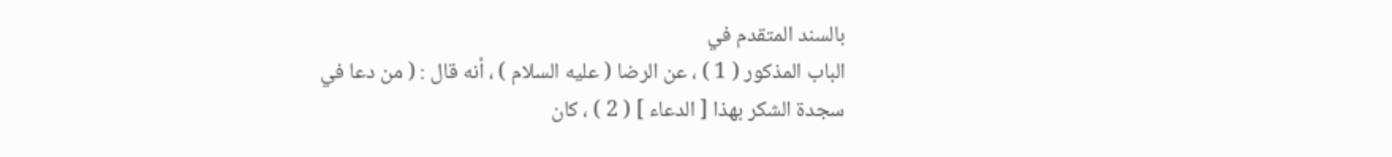بالسند المتقدم في
الباب المذكور ( 1 ) ، عن الرضا ( عليه السلام ) ، أنه قال : ( من دعا في
سجدة الشكر بهذا [ الدعاء ] ( 2 ) ، كان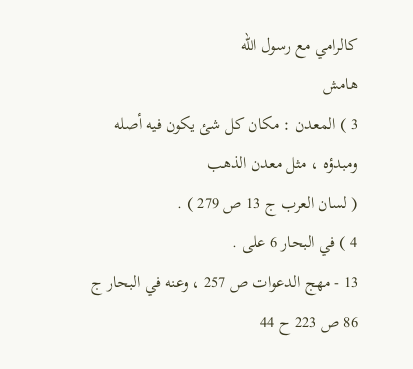كالرامي مع رسول الله
هامش
3 ) المعدن : مكان كل شئ يكون فيه أصله ومبدؤه ، مثل معدن الذهب
( لسان العرب ج 13 ص 279 ) .
4 ) في البحار 6 على .
13 - مهج الدعوات ص 257 ، وعنه في البحار ج 86 ص 223 ح 44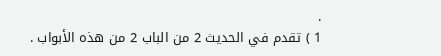.
1 ) تقدم في الحديث 2 من الباب 2 من هذه الأبواب .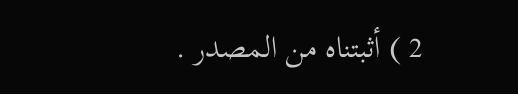2 ) أثبتناه من المصدر .